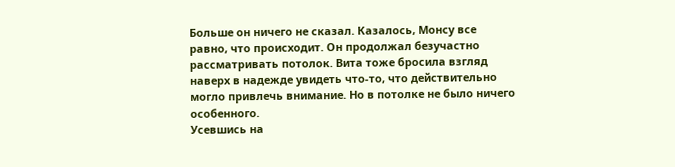Больше он ничего не сказал. Казалось, Монсу все равно, что происходит. Он продолжал безучастно рассматривать потолок. Вита тоже бросила взгляд наверх в надежде увидеть что-то, что действительно могло привлечь внимание. Но в потолке не было ничего особенного.
Усевшись на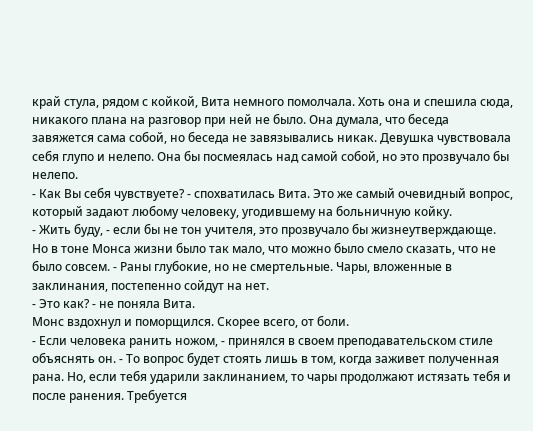край стула, рядом с койкой, Вита немного помолчала. Хоть она и спешила сюда, никакого плана на разговор при ней не было. Она думала, что беседа завяжется сама собой, но беседа не завязывались никак. Девушка чувствовала себя глупо и нелепо. Она бы посмеялась над самой собой, но это прозвучало бы нелепо.
- Как Вы себя чувствуете? - спохватилась Вита. Это же самый очевидный вопрос, который задают любому человеку, угодившему на больничную койку.
- Жить буду, - если бы не тон учителя, это прозвучало бы жизнеутверждающе. Но в тоне Монса жизни было так мало, что можно было смело сказать, что не было совсем. - Раны глубокие, но не смертельные. Чары, вложенные в заклинания, постепенно сойдут на нет.
- Это как? - не поняла Вита.
Монс вздохнул и поморщился. Скорее всего, от боли.
- Если человека ранить ножом, - принялся в своем преподавательском стиле объяснять он. - То вопрос будет стоять лишь в том, когда заживет полученная рана. Но, если тебя ударили заклинанием, то чары продолжают истязать тебя и после ранения. Требуется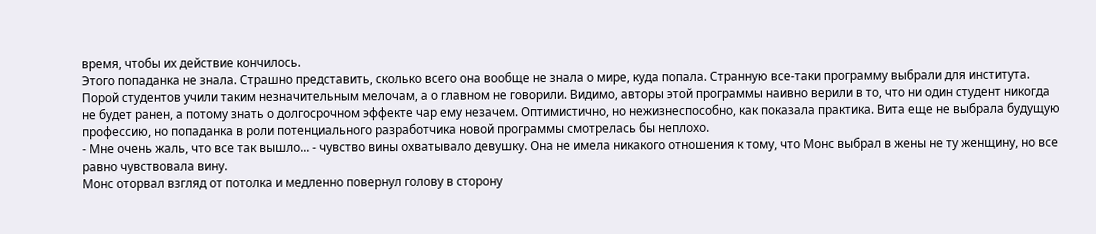время, чтобы их действие кончилось.
Этого попаданка не знала. Страшно представить, сколько всего она вообще не знала о мире, куда попала. Странную все-таки программу выбрали для института. Порой студентов учили таким незначительным мелочам, а о главном не говорили. Видимо, авторы этой программы наивно верили в то, что ни один студент никогда не будет ранен, а потому знать о долгосрочном эффекте чар ему незачем. Оптимистично, но нежизнеспособно, как показала практика. Вита еще не выбрала будущую профессию, но попаданка в роли потенциального разработчика новой программы смотрелась бы неплохо.
- Мне очень жаль, что все так вышло... - чувство вины охватывало девушку. Она не имела никакого отношения к тому, что Монс выбрал в жены не ту женщину, но все равно чувствовала вину.
Монс оторвал взгляд от потолка и медленно повернул голову в сторону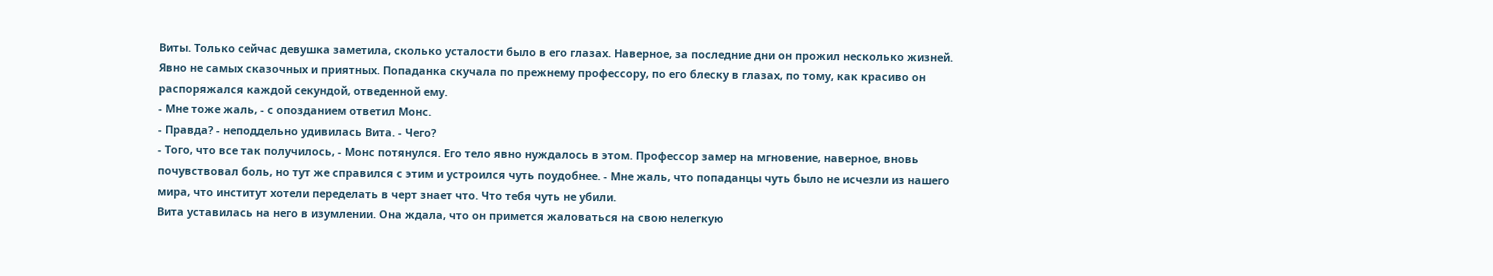Виты. Только сейчас девушка заметила, сколько усталости было в его глазах. Наверное, за последние дни он прожил несколько жизней. Явно не самых сказочных и приятных. Попаданка скучала по прежнему профессору, по его блеску в глазах, по тому, как красиво он распоряжался каждой секундой, отведенной ему.
- Мне тоже жаль, - с опозданием ответил Монс.
- Правда? - неподдельно удивилась Вита. - Чего?
- Того, что все так получилось, - Монс потянулся. Его тело явно нуждалось в этом. Профессор замер на мгновение, наверное, вновь почувствовал боль, но тут же справился с этим и устроился чуть поудобнее. - Мне жаль, что попаданцы чуть было не исчезли из нашего мира, что институт хотели переделать в черт знает что. Что тебя чуть не убили.
Вита уставилась на него в изумлении. Она ждала, что он примется жаловаться на свою нелегкую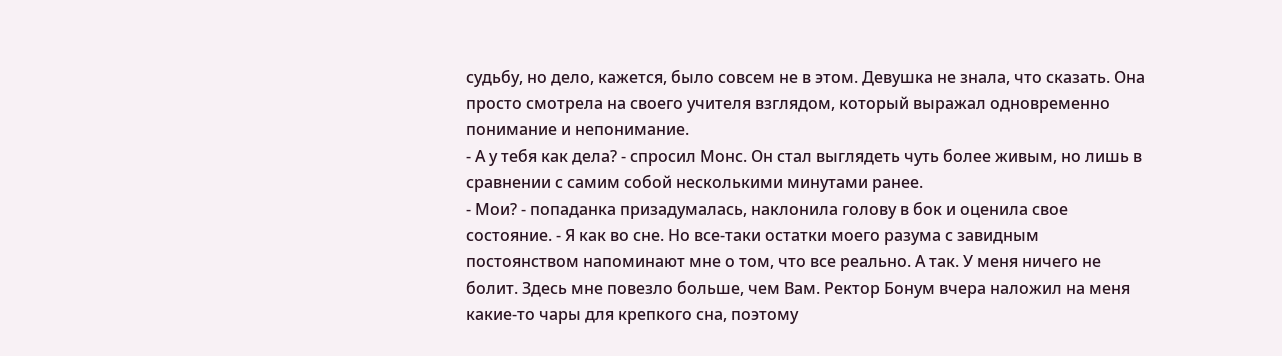судьбу, но дело, кажется, было совсем не в этом. Девушка не знала, что сказать. Она просто смотрела на своего учителя взглядом, который выражал одновременно понимание и непонимание.
- А у тебя как дела? - спросил Монс. Он стал выглядеть чуть более живым, но лишь в сравнении с самим собой несколькими минутами ранее.
- Мои? - попаданка призадумалась, наклонила голову в бок и оценила свое состояние. - Я как во сне. Но все-таки остатки моего разума с завидным постоянством напоминают мне о том, что все реально. А так. У меня ничего не болит. Здесь мне повезло больше, чем Вам. Ректор Бонум вчера наложил на меня какие-то чары для крепкого сна, поэтому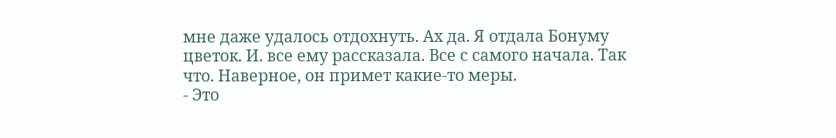мне даже удалось отдохнуть. Ах да. Я отдала Бонуму цветок. И. все ему рассказала. Все с самого начала. Так что. Наверное, он примет какие-то меры.
- Это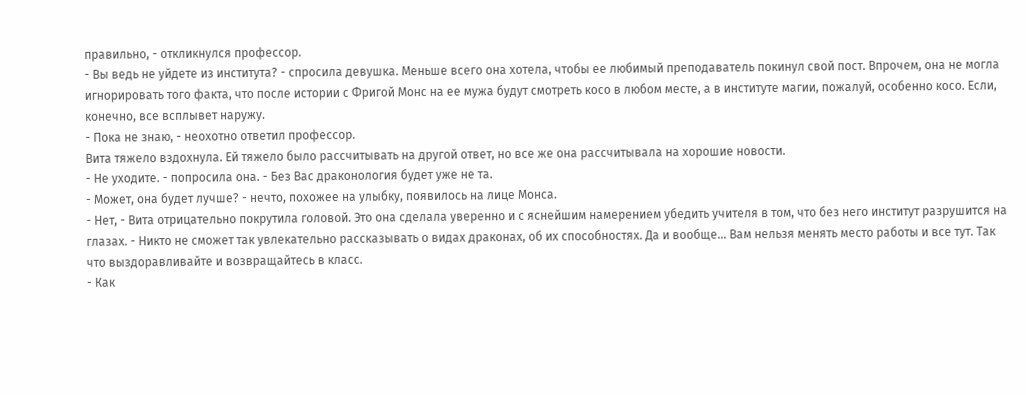правильно, - откликнулся профессор.
- Вы ведь не уйдете из института? - спросила девушка. Меньше всего она хотела, чтобы ее любимый преподаватель покинул свой пост. Впрочем, она не могла игнорировать того факта, что после истории с Фригой Монс на ее мужа будут смотреть косо в любом месте, а в институте магии, пожалуй, особенно косо. Если, конечно, все всплывет наружу.
- Пока не знаю, - неохотно ответил профессор.
Вита тяжело вздохнула. Ей тяжело было рассчитывать на другой ответ, но все же она рассчитывала на хорошие новости.
- Не уходите. - попросила она. - Без Вас драконология будет уже не та.
- Может, она будет лучше? - нечто, похожее на улыбку, появилось на лице Монса.
- Нет, - Вита отрицательно покрутила головой. Это она сделала уверенно и с яснейшим намерением убедить учителя в том, что без него институт разрушится на глазах. - Никто не сможет так увлекательно рассказывать о видах драконах, об их способностях. Да и вообще... Вам нельзя менять место работы и все тут. Так что выздоравливайте и возвращайтесь в класс.
- Как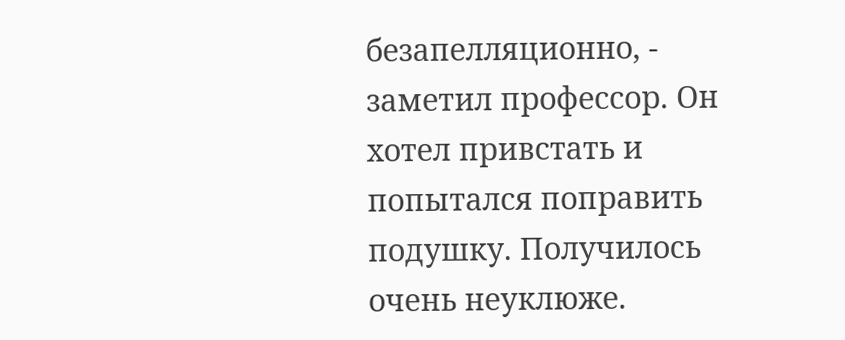безапелляционно, - заметил профессор. Он хотел привстать и попытался поправить подушку. Получилось очень неуклюже.